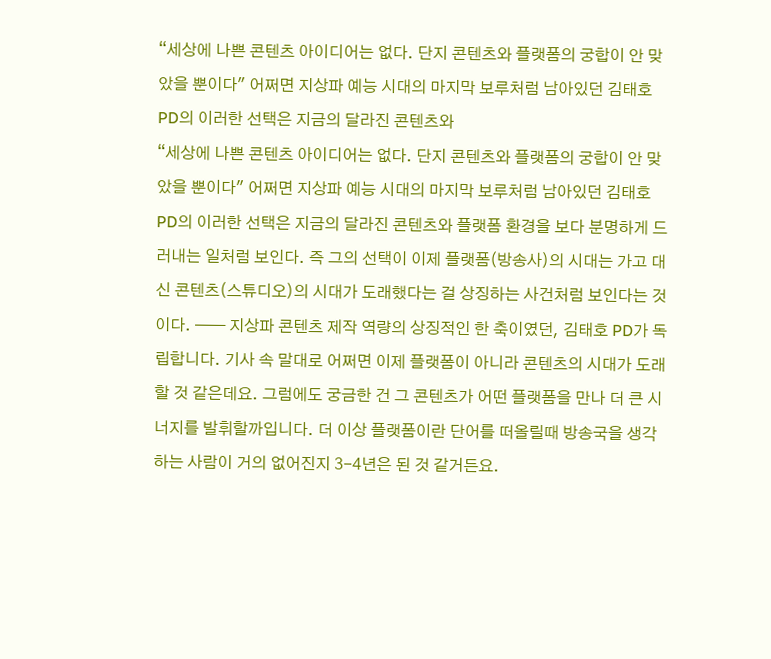“세상에 나쁜 콘텐츠 아이디어는 없다. 단지 콘텐츠와 플랫폼의 궁합이 안 맞았을 뿐이다" 어쩌면 지상파 예능 시대의 마지막 보루처럼 남아있던 김태호 PD의 이러한 선택은 지금의 달라진 콘텐츠와
“세상에 나쁜 콘텐츠 아이디어는 없다. 단지 콘텐츠와 플랫폼의 궁합이 안 맞았을 뿐이다" 어쩌면 지상파 예능 시대의 마지막 보루처럼 남아있던 김태호 PD의 이러한 선택은 지금의 달라진 콘텐츠와 플랫폼 환경을 보다 분명하게 드러내는 일처럼 보인다. 즉 그의 선택이 이제 플랫폼(방송사)의 시대는 가고 대신 콘텐츠(스튜디오)의 시대가 도래했다는 걸 상징하는 사건처럼 보인다는 것이다. —— 지상파 콘텐츠 제작 역량의 상징적인 한 축이였던, 김태호 PD가 독립합니다. 기사 속 말대로 어쩌면 이제 플랫폼이 아니라 콘텐츠의 시대가 도래할 것 같은데요. 그럼에도 궁금한 건 그 콘텐츠가 어떤 플랫폼을 만나 더 큰 시너지를 발휘할까입니다. 더 이상 플랫폼이란 단어를 떠올릴때 방송국을 생각하는 사람이 거의 없어진지 3-4년은 된 것 같거든요.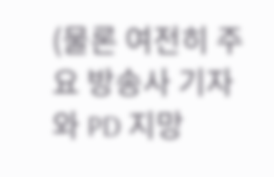(물론 여전히 주요 방송사 기자와 PD 지망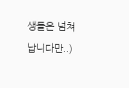생들은 넘쳐납니다만..)